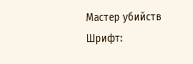Мастер убийств
Шрифт: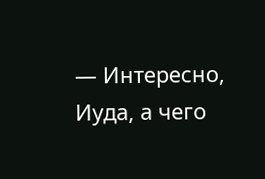— Интересно, Иуда, а чего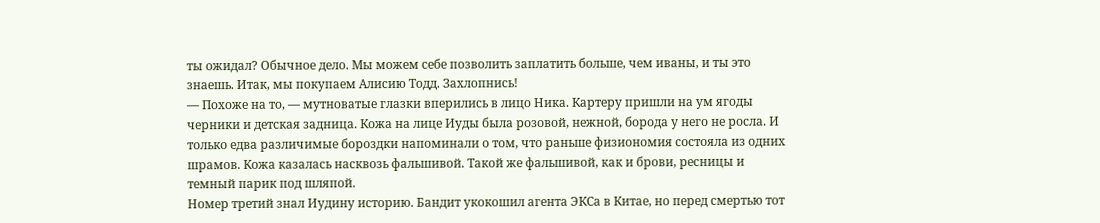ты ожидал? Обычное дело. Мы можем себе позволить заплатить больше, чем иваны, и ты это знаешь. Итак, мы покупаем Алисию Тодд. Захлопнись!
— Похоже на то, — мутноватые глазки вперились в лицо Ника. Картеру пришли на ум ягоды черники и детская задница. Кожа на лице Иуды была розовой, нежной, борода у него не росла. И только едва различимые бороздки напоминали о том, что раньше физиономия состояла из одних шрамов. Кожа казалась насквозь фальшивой. Такой же фальшивой, как и брови, ресницы и темный парик под шляпой.
Номер третий знал Иудину историю. Бандит укокошил агента ЭКСа в Китае, но перед смертью тот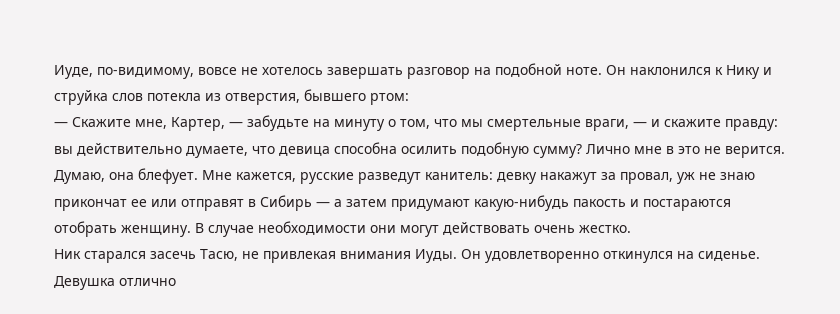Иуде, по-видимому, вовсе не хотелось завершать разговор на подобной ноте. Он наклонился к Нику и струйка слов потекла из отверстия, бывшего ртом:
— Скажите мне, Картер, — забудьте на минуту о том, что мы смертельные враги, — и скажите правду: вы действительно думаете, что девица способна осилить подобную сумму? Лично мне в это не верится. Думаю, она блефует. Мне кажется, русские разведут канитель: девку накажут за провал, уж не знаю прикончат ее или отправят в Сибирь — а затем придумают какую-нибудь пакость и постараются отобрать женщину. В случае необходимости они могут действовать очень жестко.
Ник старался засечь Тасю, не привлекая внимания Иуды. Он удовлетворенно откинулся на сиденье. Девушка отлично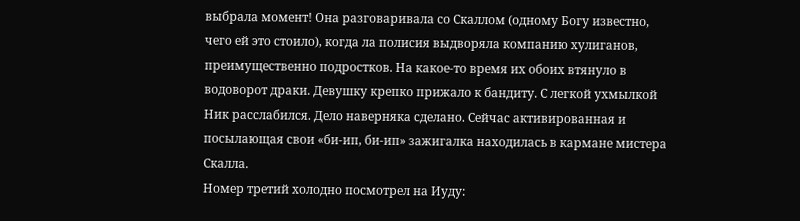выбрала момент! Она разговаривала со Скаллом (одному Богу известно, чего ей это стоило), когда ла полисия выдворяла компанию хулиганов, преимущественно подростков. На какое-то время их обоих втянуло в водоворот драки. Девушку крепко прижало к бандиту. С легкой ухмылкой Ник расслабился. Дело наверняка сделано. Сейчас активированная и посылающая свои «би-ип, би-ип» зажигалка находилась в кармане мистера Скалла.
Номер третий холодно посмотрел на Иуду: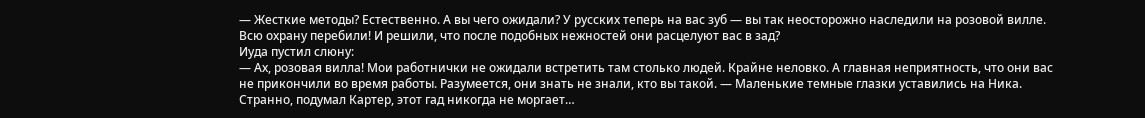— Жесткие методы? Естественно. А вы чего ожидали? У русских теперь на вас зуб — вы так неосторожно наследили на розовой вилле. Всю охрану перебили! И решили, что после подобных нежностей они расцелуют вас в зад?
Иуда пустил слюну:
— Ах, розовая вилла! Мои работнички не ожидали встретить там столько людей. Крайне неловко. А главная неприятность, что они вас не прикончили во время работы. Разумеется, они знать не знали, кто вы такой. — Маленькие темные глазки уставились на Ника. Странно, подумал Картер, этот гад никогда не моргает…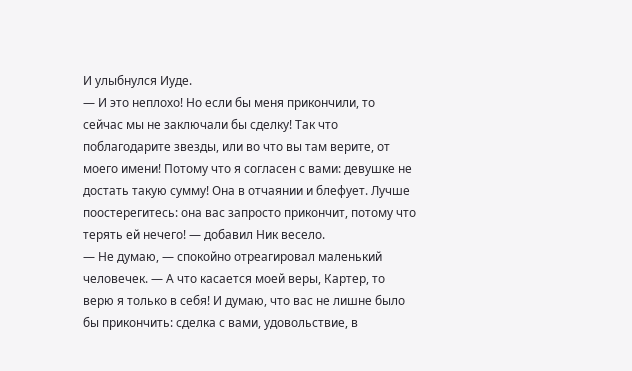И улыбнулся Иуде.
— И это неплохо! Но если бы меня прикончили, то сейчас мы не заключали бы сделку! Так что поблагодарите звезды, или во что вы там верите, от моего имени! Потому что я согласен с вами: девушке не достать такую сумму! Она в отчаянии и блефует. Лучше поостерегитесь: она вас запросто прикончит, потому что терять ей нечего! — добавил Ник весело.
— Не думаю, — спокойно отреагировал маленький человечек. — А что касается моей веры, Картер, то верю я только в себя! И думаю, что вас не лишне было бы прикончить: сделка с вами, удовольствие, в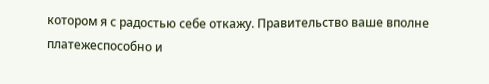котором я с радостью себе откажу. Правительство ваше вполне платежеспособно и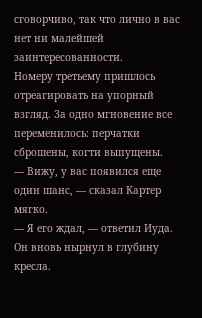сговорчиво, так что лично в вас нет ни малейшей заинтересованности.
Номеру третьему пришлось отреагировать на упорный взгляд. За одно мгновение все переменилось: перчатки сброшены, когти выпущены.
— Вижу, у вас появился еще один шанс, — сказал Картер мягко.
— Я его ждал, — ответил Иуда.
Он вновь нырнул в глубину кресла.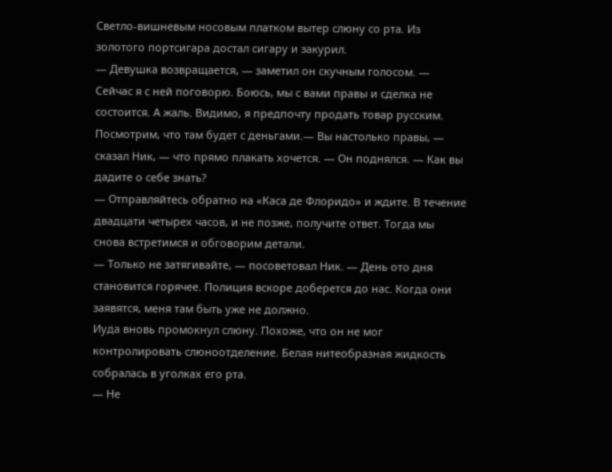Светло-вишневым носовым платком вытер слюну со рта. Из золотого портсигара достал сигару и закурил.
— Девушка возвращается, — заметил он скучным голосом. — Сейчас я с ней поговорю. Боюсь, мы с вами правы и сделка не состоится. А жаль. Видимо, я предпочту продать товар русским.
Посмотрим, что там будет с деньгами.— Вы настолько правы, — сказал Ник, — что прямо плакать хочется. — Он поднялся. — Как вы дадите о себе знать?
— Отправляйтесь обратно на «Каса де Флоридо» и ждите. В течение двадцати четырех часов, и не позже, получите ответ. Тогда мы снова встретимся и обговорим детали.
— Только не затягивайте, — посоветовал Ник. — День ото дня становится горячее. Полиция вскоре доберется до нас. Когда они заявятся, меня там быть уже не должно.
Иуда вновь промокнул слюну. Похоже, что он не мог контролировать слюноотделение. Белая нитеобразная жидкость собралась в уголках его рта.
— Не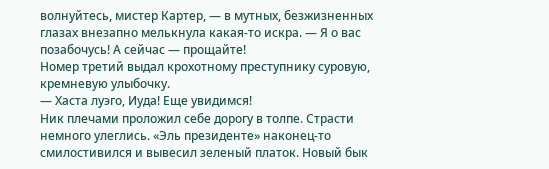волнуйтесь, мистер Картер, — в мутных, безжизненных глазах внезапно мелькнула какая-то искра. — Я о вас позабочусь! А сейчас — прощайте!
Номер третий выдал крохотному преступнику суровую, кремневую улыбочку.
— Хаста луэго, Иуда! Еще увидимся!
Ник плечами проложил себе дорогу в толпе. Страсти немного улеглись. «Эль президенте» наконец-то смилостивился и вывесил зеленый платок. Новый бык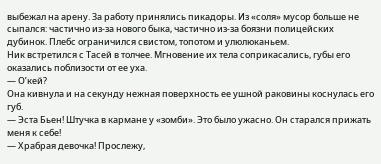выбежал на арену. За работу принялись пикадоры. Из «соля» мусор больше не сыпался: частично из-за нового быка, частично из-за боязни полицейских дубинок. Плебс ограничился свистом, топотом и улюлюканьем.
Ник встретился с Тасей в толчее. Мгновение их тела соприкасались, губы его оказались поблизости от ее уха.
— О’кей?
Она кивнула и на секунду нежная поверхность ее ушной раковины коснулась его губ.
— Эста Бьен! Штучка в кармане у «зомби». Это было ужасно. Он старался прижать меня к себе!
— Храбрая девочка! Прослежу,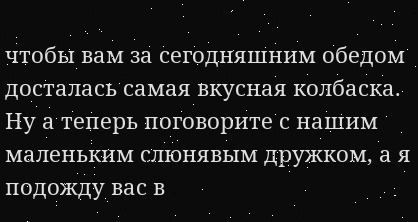чтобы вам за сегодняшним обедом досталась самая вкусная колбаска. Ну а теперь поговорите с нашим маленьким слюнявым дружком, а я подожду вас в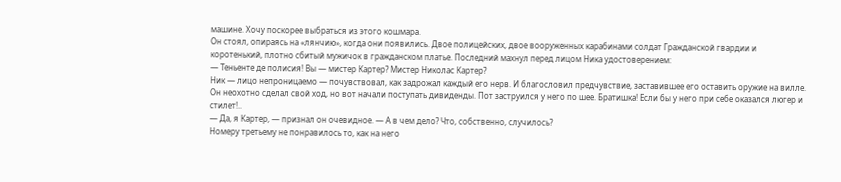машине. Хочу поскорее выбраться из этого кошмара.
Он стоял, опираясь на «лянчию», когда они появились. Двое полицейских, двое вооруженных карабинами солдат Гражданской гвардии и коротенький, плотно сбитый мужичок в гражданском платье. Последний махнул перед лицом Ника удостоверением:
— Теньенте де полисия! Вы — мистер Картер? Мистер Николас Картер?
Ник — лицо непроницаемо — почувствовал, как задрожал каждый его нерв. И благословил предчувствие, заставившее его оставить оружие на вилле. Он неохотно сделал свой ход, но вот начали поступать дивиденды. Пот заструился у него по шее. Братишка! Если бы у него при себе оказался люгер и стилет!..
— Да, я Картер, — признал он очевидное. — А в чем дело? Что, собственно, случилось?
Номеру третьему не понравилось то, как на него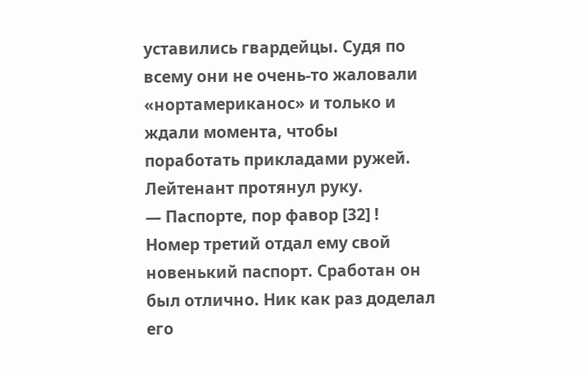уставились гвардейцы. Судя по всему они не очень-то жаловали «нортамериканос» и только и ждали момента, чтобы поработать прикладами ружей.
Лейтенант протянул руку.
— Паспорте, пор фавор [32] !
Номер третий отдал ему свой новенький паспорт. Сработан он был отлично. Ник как раз доделал его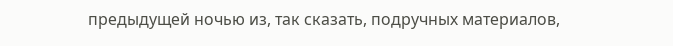предыдущей ночью из, так сказать, подручных материалов,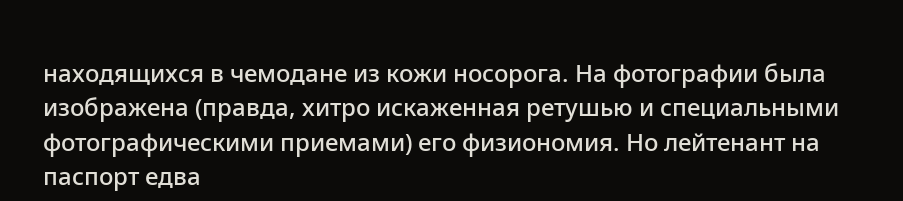находящихся в чемодане из кожи носорога. На фотографии была изображена (правда, хитро искаженная ретушью и специальными фотографическими приемами) его физиономия. Но лейтенант на паспорт едва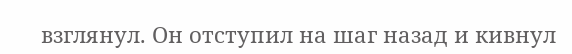взглянул. Он отступил на шаг назад и кивнул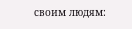своим людям: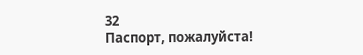32
Паспорт, пожалуйста!